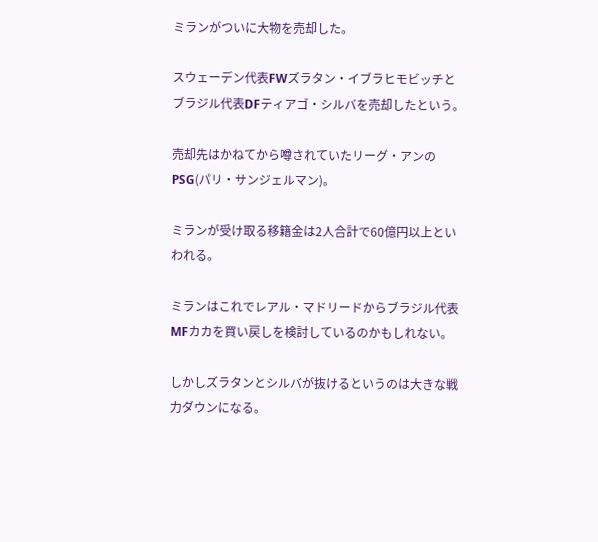ミランがついに大物を売却した。

スウェーデン代表FWズラタン・イブラヒモビッチとブラジル代表DFティアゴ・シルバを売却したという。

売却先はかねてから噂されていたリーグ・アンのPSG(パリ・サンジェルマン)。

ミランが受け取る移籍金は2人合計で60億円以上といわれる。

ミランはこれでレアル・マドリードからブラジル代表MFカカを買い戻しを検討しているのかもしれない。

しかしズラタンとシルバが抜けるというのは大きな戦力ダウンになる。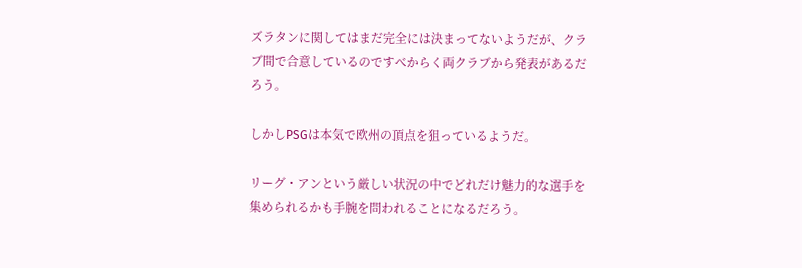ズラタンに関してはまだ完全には決まってないようだが、クラブ間で合意しているのですべからく両クラブから発表があるだろう。

しかしPSGは本気で欧州の頂点を狙っているようだ。

リーグ・アンという厳しい状況の中でどれだけ魅力的な選手を集められるかも手腕を問われることになるだろう。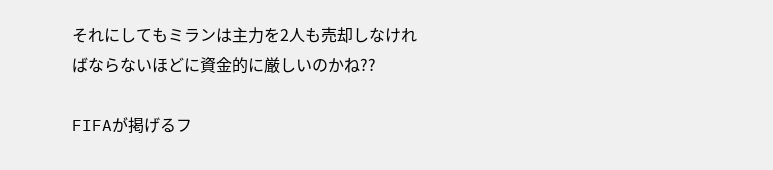それにしてもミランは主力を2人も売却しなければならないほどに資金的に厳しいのかね??

FIFAが掲げるフ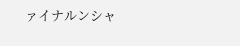ァイナルンシャ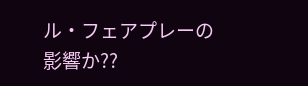ル・フェアプレーの影響か??